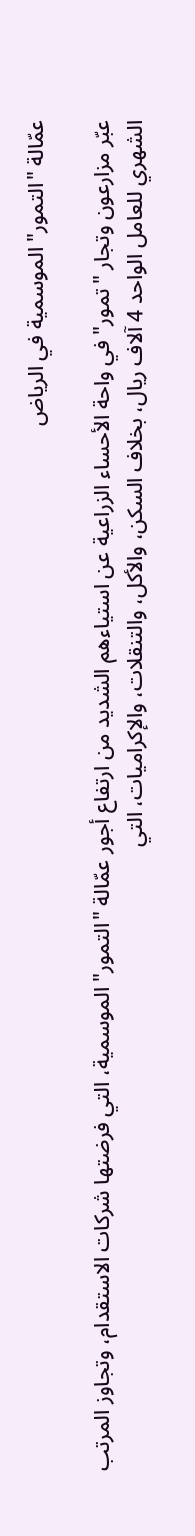عمّالة "التمور" الموسمية في الرياض

عبّر مزارعون وتجار "تمور" في واحة الأحساء الزراعية عن استياءهم الشديد من ارتفاع أجور عمّالة "التمور" الموسمية، التي فرضتها شركات الاستقدام، وتجاوز المرتب الشهري للعامل الواحد 4 آلاف ريال، بخلاف السكن، والأكل، والتنقلات، والإكراميات، التي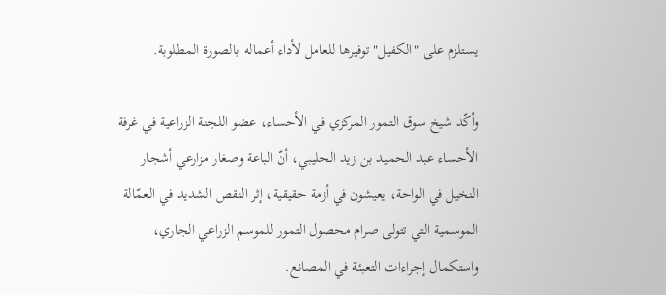يستلزم على "الكفيل" توفيرها للعامل لأداء أعماله بالصورة المطلوبة.

وأكّد شيخ سوق التمور المركزي في الأحساء، عضو اللجنة الزراعية في غرفة الأحساء عبد الحميد بن زيد الحليبي، أنّ الباعة وصغار مزارعي أشجار النخيل في الواحة، يعيشون في أزمة حقيقية، إثر النقص الشديد في العمّالة الموسمية التي تتولى صرام محصول التمور للموسم الزراعي الجاري، واستكمال إجراءات التعبئة في المصانع.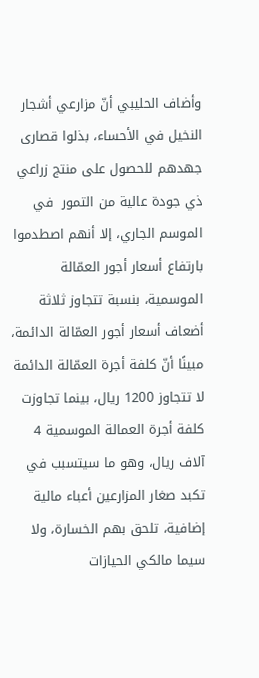وأضاف الحليبي أنّ مزارعي أشجار النخيل في الأحساء، بذلوا قصارى جهدهم للحصول على منتج زراعي ذي جودة عالية من التمور  في الموسم الجاري، إلا أنهم اصطدموا بارتفاع أسعار أجور العمّالة الموسمية، بنسبة تتجاوز ثلاثة أضعاف أسعار أجور العمّالة الدائمة، مبينًا أنّ كلفة أجرة العمّالة الدائمة لا تتجاوز 1200 ريال، بينما تجاوزت كلفة أجرة العمالة الموسمية 4 آلاف ريال، وهو ما سيتسبب في تكبد صغار المزارعين أعباء مالية إضافية، تلحق بهم الخسارة، ولا سيما مالكي الحيازات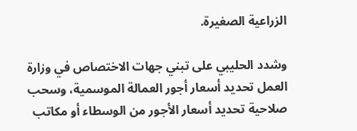الزراعية الصغيرة.

وشدد الحليبي على تبني جهات الاختصاص في وزارة العمل تحديد أسعار أجور العمالة الموسمية، وسحب صلاحية تحديد أسعار الأجور من الوسطاء أو مكاتب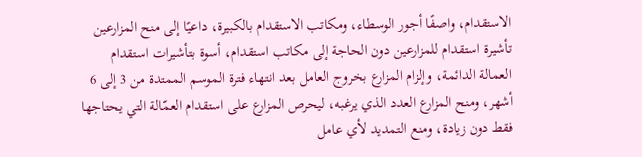الاستقدام، واصفًا أجور الوسطاء، ومكاتب الاستقدام بالكبيرة، داعيًا إلى منح المزارعين تأشيرة استقدام للمزارعين دون الحاجة إلى مكاتب استقدام، أسوة بتأشيرات استقدام العمالة الدائمة، وإلزام المزارع بخروج العامل بعد انتهاء فترة الموسم الممتدة من 3 إلى 6 أشهر، ومنح المزارع العدد الذي يرغبه، ليحرص المزارع على استقدام العمّالة التي يحتاجها فقط دون زيادة، ومنع التمديد لأي عامل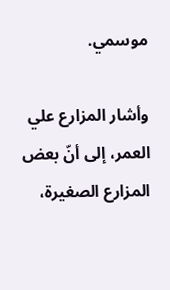موسمي.

وأشار المزارع علي العمر، إلى أنّ بعض المزارع الصغيرة،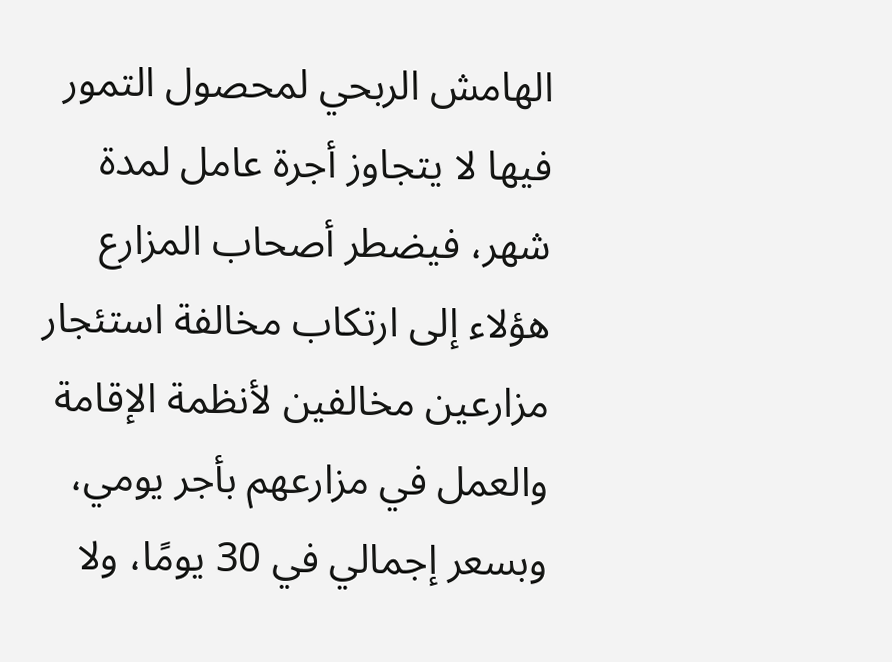الهامش الربحي لمحصول التمور فيها لا يتجاوز أجرة عامل لمدة شهر، فيضطر أصحاب المزارع هؤلاء إلى ارتكاب مخالفة استئجار مزارعين مخالفين لأنظمة الإقامة والعمل في مزارعهم بأجر يومي، وبسعر إجمالي في 30 يومًا، ولا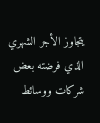يتجاوز الأجر الشهري الذي فرضته بعض شركات ووسائط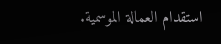استقدام العمالة الموسمية.